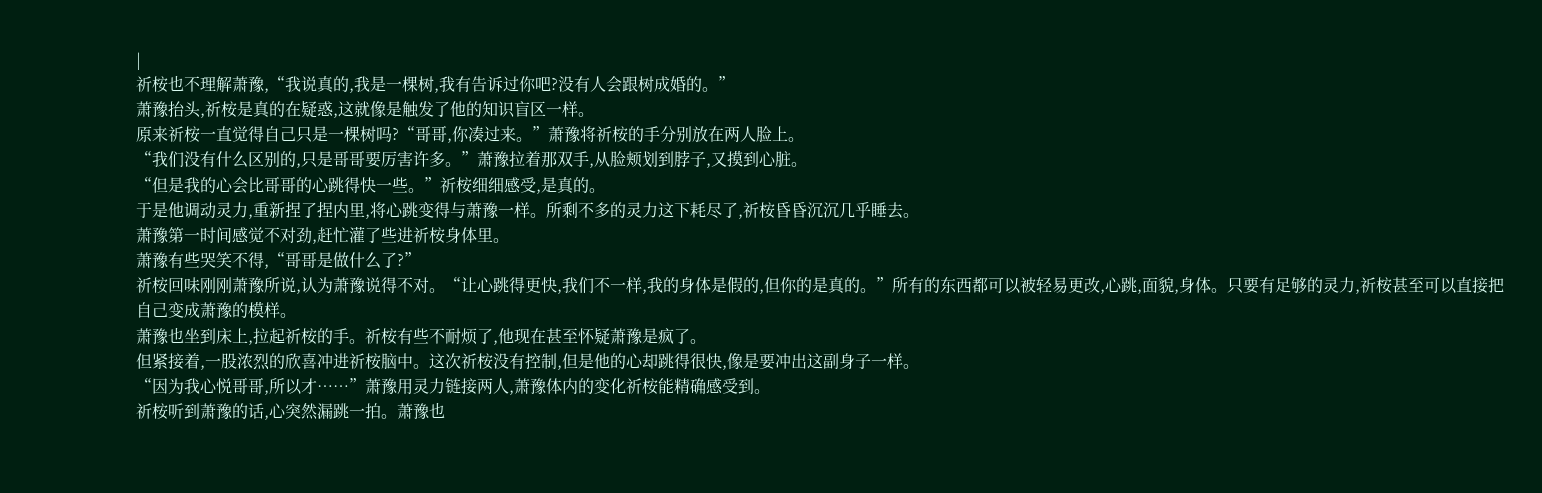|
祈桉也不理解萧豫,“我说真的,我是一棵树,我有告诉过你吧?没有人会跟树成婚的。”
萧豫抬头,祈桉是真的在疑惑,这就像是触发了他的知识盲区一样。
原来祈桉一直觉得自己只是一棵树吗?“哥哥,你凑过来。”萧豫将祈桉的手分别放在两人脸上。
“我们没有什么区别的,只是哥哥要厉害许多。”萧豫拉着那双手,从脸颊划到脖子,又摸到心脏。
“但是我的心会比哥哥的心跳得快一些。”祈桉细细感受,是真的。
于是他调动灵力,重新捏了捏内里,将心跳变得与萧豫一样。所剩不多的灵力这下耗尽了,祈桉昏昏沉沉几乎睡去。
萧豫第一时间感觉不对劲,赶忙灌了些进祈桉身体里。
萧豫有些哭笑不得,“哥哥是做什么了?”
祈桉回味刚刚萧豫所说,认为萧豫说得不对。“让心跳得更快,我们不一样,我的身体是假的,但你的是真的。”所有的东西都可以被轻易更改,心跳,面貌,身体。只要有足够的灵力,祈桉甚至可以直接把自己变成萧豫的模样。
萧豫也坐到床上,拉起祈桉的手。祈桉有些不耐烦了,他现在甚至怀疑萧豫是疯了。
但紧接着,一股浓烈的欣喜冲进祈桉脑中。这次祈桉没有控制,但是他的心却跳得很快,像是要冲出这副身子一样。
“因为我心悦哥哥,所以才……”萧豫用灵力链接两人,萧豫体内的变化祈桉能精确感受到。
祈桉听到萧豫的话,心突然漏跳一拍。萧豫也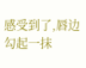感受到了,唇边勾起一抹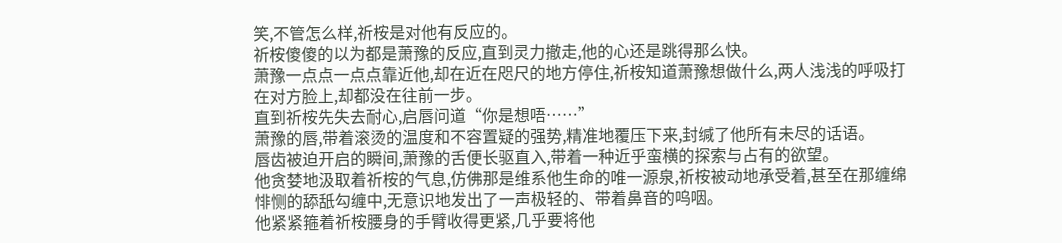笑,不管怎么样,祈桉是对他有反应的。
祈桉傻傻的以为都是萧豫的反应,直到灵力撤走,他的心还是跳得那么快。
萧豫一点点一点点靠近他,却在近在咫尺的地方停住,祈桉知道萧豫想做什么,两人浅浅的呼吸打在对方脸上,却都没在往前一步。
直到祈桉先失去耐心,启唇问道“你是想唔……”
萧豫的唇,带着滚烫的温度和不容置疑的强势,精准地覆压下来,封缄了他所有未尽的话语。
唇齿被迫开启的瞬间,萧豫的舌便长驱直入,带着一种近乎蛮横的探索与占有的欲望。
他贪婪地汲取着祈桉的气息,仿佛那是维系他生命的唯一源泉,祈桉被动地承受着,甚至在那缠绵悱恻的舔舐勾缠中,无意识地发出了一声极轻的、带着鼻音的呜咽。
他紧紧箍着祈桉腰身的手臂收得更紧,几乎要将他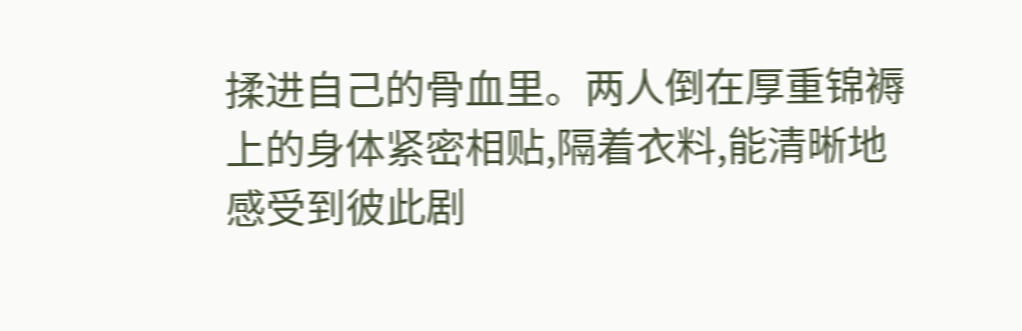揉进自己的骨血里。两人倒在厚重锦褥上的身体紧密相贴,隔着衣料,能清晰地感受到彼此剧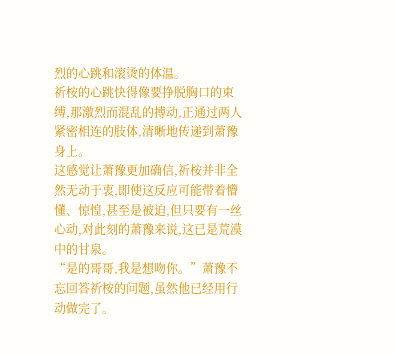烈的心跳和滚烫的体温。
祈桉的心跳快得像要挣脱胸口的束缚,那激烈而混乱的搏动,正通过两人紧密相连的肢体,清晰地传递到萧豫身上。
这感觉让萧豫更加确信,祈桉并非全然无动于衷,即使这反应可能带着懵懂、惊惶,甚至是被迫,但只要有一丝心动,对此刻的萧豫来说,这已是荒漠中的甘泉。
“是的哥哥,我是想吻你。”萧豫不忘回答祈桉的问题,虽然他已经用行动做完了。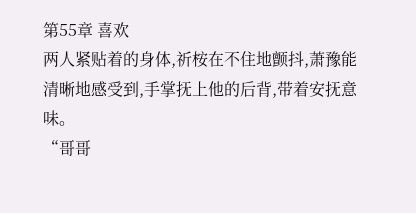第55章 喜欢
两人紧贴着的身体,祈桉在不住地颤抖,萧豫能清晰地感受到,手掌抚上他的后背,带着安抚意味。
“哥哥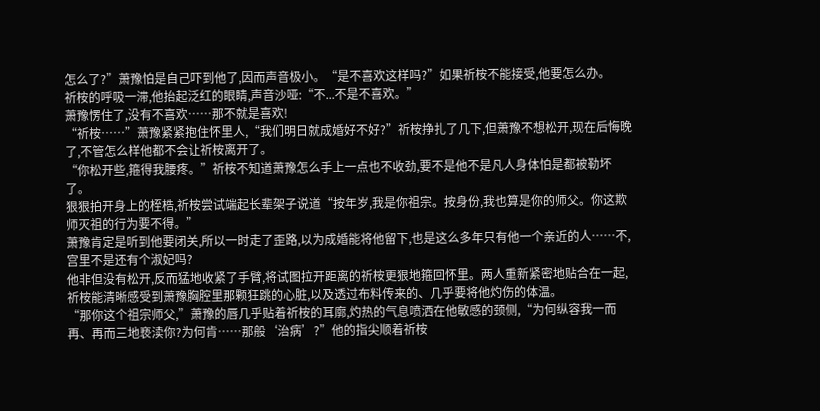怎么了?”萧豫怕是自己吓到他了,因而声音极小。“是不喜欢这样吗?”如果祈桉不能接受,他要怎么办。
祈桉的呼吸一滞,他抬起泛红的眼睛,声音沙哑:“不...不是不喜欢。”
萧豫愣住了,没有不喜欢……那不就是喜欢!
“祈桉……”萧豫紧紧抱住怀里人,“我们明日就成婚好不好?”祈桉挣扎了几下,但萧豫不想松开,现在后悔晚了,不管怎么样他都不会让祈桉离开了。
“你松开些,箍得我腰疼。”祈桉不知道萧豫怎么手上一点也不收劲,要不是他不是凡人身体怕是都被勒坏了。
狠狠拍开身上的桎梏,祈桉尝试端起长辈架子说道“按年岁,我是你祖宗。按身份,我也算是你的师父。你这欺师灭祖的行为要不得。”
萧豫肯定是听到他要闭关,所以一时走了歪路,以为成婚能将他留下,也是这么多年只有他一个亲近的人……不,宫里不是还有个淑妃吗?
他非但没有松开,反而猛地收紧了手臂,将试图拉开距离的祈桉更狠地箍回怀里。两人重新紧密地贴合在一起,祈桉能清晰感受到萧豫胸腔里那颗狂跳的心脏,以及透过布料传来的、几乎要将他灼伤的体温。
“那你这个祖宗师父,”萧豫的唇几乎贴着祈桉的耳廓,灼热的气息喷洒在他敏感的颈侧,“为何纵容我一而再、再而三地亵渎你?为何肯……那般‘治病’?”他的指尖顺着祈桉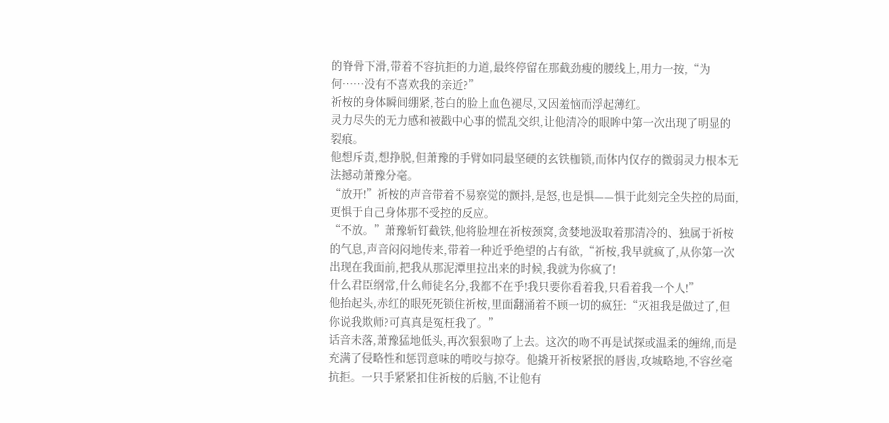的脊骨下滑,带着不容抗拒的力道,最终停留在那截劲瘦的腰线上,用力一按,“为何……没有不喜欢我的亲近?”
祈桉的身体瞬间绷紧,苍白的脸上血色褪尽,又因羞恼而浮起薄红。
灵力尽失的无力感和被戳中心事的慌乱交织,让他清冷的眼眸中第一次出现了明显的裂痕。
他想斥责,想挣脱,但萧豫的手臂如同最坚硬的玄铁枷锁,而体内仅存的微弱灵力根本无法撼动萧豫分毫。
“放开!”祈桉的声音带着不易察觉的颤抖,是怒,也是惧——惧于此刻完全失控的局面,更惧于自己身体那不受控的反应。
“不放。”萧豫斩钉截铁,他将脸埋在祈桉颈窝,贪婪地汲取着那清冷的、独属于祈桉的气息,声音闷闷地传来,带着一种近乎绝望的占有欲,“祈桉,我早就疯了,从你第一次出现在我面前,把我从那泥潭里拉出来的时候,我就为你疯了!
什么君臣纲常,什么师徒名分,我都不在乎!我只要你看着我,只看着我一个人!”
他抬起头,赤红的眼死死锁住祈桉,里面翻涌着不顾一切的疯狂:“灭祖我是做过了,但你说我欺师?可真真是冤枉我了。”
话音未落,萧豫猛地低头,再次狠狠吻了上去。这次的吻不再是试探或温柔的缠绵,而是充满了侵略性和惩罚意味的啃咬与掠夺。他撬开祈桉紧抿的唇齿,攻城略地,不容丝毫抗拒。一只手紧紧扣住祈桉的后脑,不让他有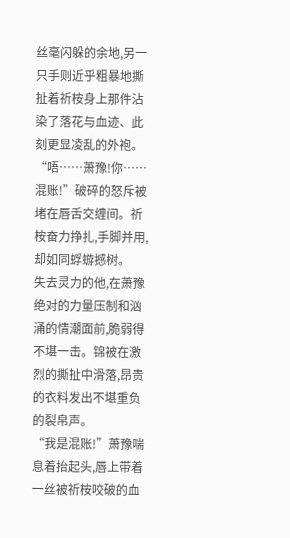丝毫闪躲的余地,另一只手则近乎粗暴地撕扯着祈桉身上那件沾染了落花与血迹、此刻更显凌乱的外袍。
“唔……萧豫!你……混账!”破碎的怒斥被堵在唇舌交缠间。祈桉奋力挣扎,手脚并用,却如同蜉蝣撼树。
失去灵力的他,在萧豫绝对的力量压制和汹涌的情潮面前,脆弱得不堪一击。锦被在激烈的撕扯中滑落,昂贵的衣料发出不堪重负的裂帛声。
“我是混账!”萧豫喘息着抬起头,唇上带着一丝被祈桉咬破的血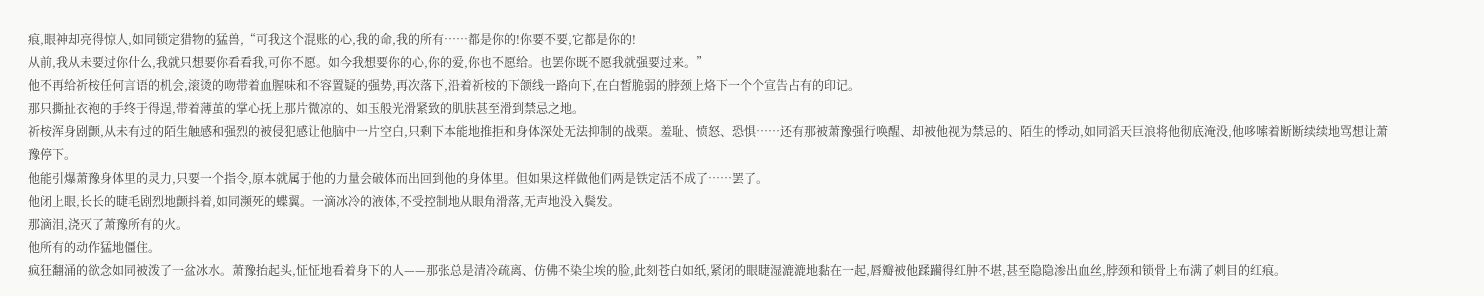痕,眼神却亮得惊人,如同锁定猎物的猛兽,“可我这个混账的心,我的命,我的所有……都是你的!你要不要,它都是你的!
从前,我从未要过你什么,我就只想要你看看我,可你不愿。如今我想要你的心,你的爱,你也不愿给。也罢你既不愿我就强要过来。”
他不再给祈桉任何言语的机会,滚烫的吻带着血腥味和不容置疑的强势,再次落下,沿着祈桉的下颌线一路向下,在白皙脆弱的脖颈上烙下一个个宣告占有的印记。
那只撕扯衣袍的手终于得逞,带着薄茧的掌心抚上那片微凉的、如玉般光滑紧致的肌肤甚至滑到禁忌之地。
祈桉浑身剧颤,从未有过的陌生触感和强烈的被侵犯感让他脑中一片空白,只剩下本能地推拒和身体深处无法抑制的战栗。羞耻、愤怒、恐惧……还有那被萧豫强行唤醒、却被他视为禁忌的、陌生的悸动,如同滔天巨浪将他彻底淹没,他哆嗦着断断续续地骂想让萧豫停下。
他能引爆萧豫身体里的灵力,只要一个指令,原本就属于他的力量会破体而出回到他的身体里。但如果这样做他们两是铁定活不成了……罢了。
他闭上眼,长长的睫毛剧烈地颤抖着,如同濒死的蝶翼。一滴冰冷的液体,不受控制地从眼角滑落,无声地没入鬓发。
那滴泪,浇灭了萧豫所有的火。
他所有的动作猛地僵住。
疯狂翻涌的欲念如同被泼了一盆冰水。萧豫抬起头,怔怔地看着身下的人——那张总是清冷疏离、仿佛不染尘埃的脸,此刻苍白如纸,紧闭的眼睫湿漉漉地黏在一起,唇瓣被他蹂躏得红肿不堪,甚至隐隐渗出血丝,脖颈和锁骨上布满了刺目的红痕。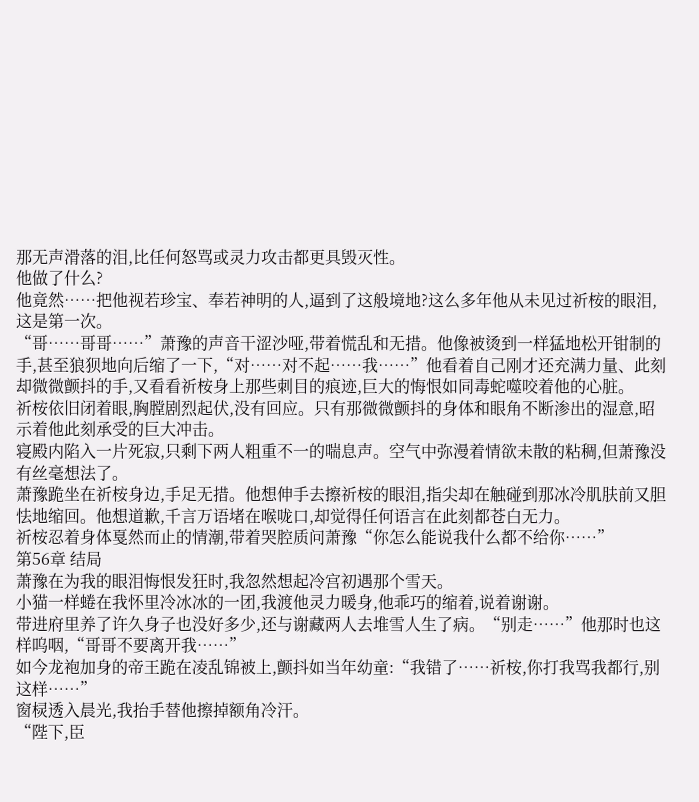那无声滑落的泪,比任何怒骂或灵力攻击都更具毁灭性。
他做了什么?
他竟然……把他视若珍宝、奉若神明的人,逼到了这般境地?这么多年他从未见过祈桉的眼泪,这是第一次。
“哥……哥哥……”萧豫的声音干涩沙哑,带着慌乱和无措。他像被烫到一样猛地松开钳制的手,甚至狼狈地向后缩了一下,“对……对不起……我……”他看着自己刚才还充满力量、此刻却微微颤抖的手,又看看祈桉身上那些刺目的痕迹,巨大的悔恨如同毒蛇噬咬着他的心脏。
祈桉依旧闭着眼,胸膛剧烈起伏,没有回应。只有那微微颤抖的身体和眼角不断渗出的湿意,昭示着他此刻承受的巨大冲击。
寝殿内陷入一片死寂,只剩下两人粗重不一的喘息声。空气中弥漫着情欲未散的粘稠,但萧豫没有丝毫想法了。
萧豫跪坐在祈桉身边,手足无措。他想伸手去擦祈桉的眼泪,指尖却在触碰到那冰冷肌肤前又胆怯地缩回。他想道歉,千言万语堵在喉咙口,却觉得任何语言在此刻都苍白无力。
祈桉忍着身体戛然而止的情潮,带着哭腔质问萧豫“你怎么能说我什么都不给你……”
第56章 结局
萧豫在为我的眼泪悔恨发狂时,我忽然想起冷宫初遇那个雪天。
小猫一样蜷在我怀里冷冰冰的一团,我渡他灵力暖身,他乖巧的缩着,说着谢谢。
带进府里养了许久身子也没好多少,还与谢藏两人去堆雪人生了病。“别走……”他那时也这样呜咽,“哥哥不要离开我……”
如今龙袍加身的帝王跪在凌乱锦被上,颤抖如当年幼童:“我错了……祈桉,你打我骂我都行,别这样……”
窗棂透入晨光,我抬手替他擦掉额角冷汗。
“陛下,臣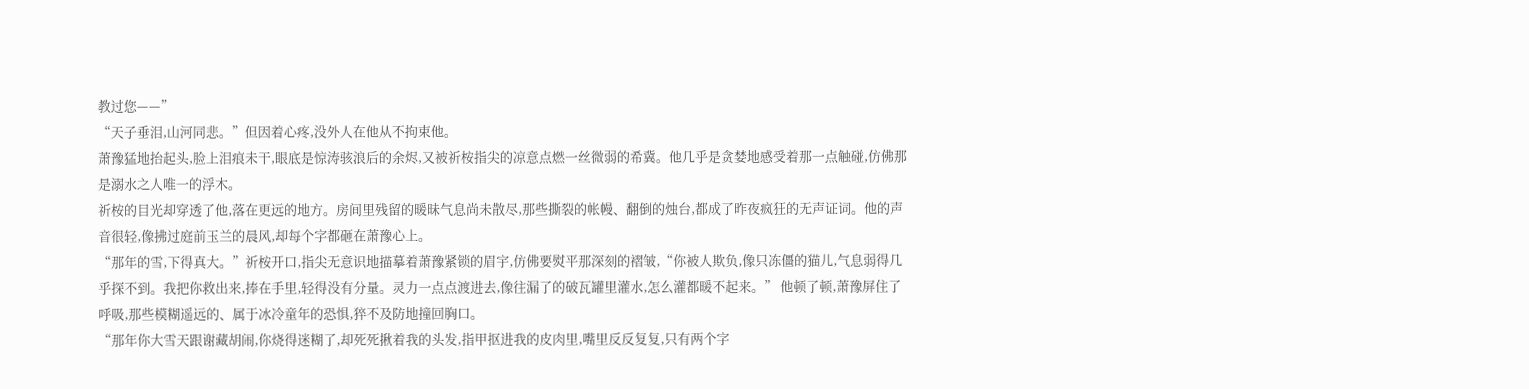教过您——”
“天子垂泪,山河同悲。”但因着心疼,没外人在他从不拘束他。
萧豫猛地抬起头,脸上泪痕未干,眼底是惊涛骇浪后的余烬,又被祈桉指尖的凉意点燃一丝微弱的希冀。他几乎是贪婪地感受着那一点触碰,仿佛那是溺水之人唯一的浮木。
祈桉的目光却穿透了他,落在更远的地方。房间里残留的暖昧气息尚未散尽,那些撕裂的帐幔、翻倒的烛台,都成了昨夜疯狂的无声证词。他的声音很轻,像拂过庭前玉兰的晨风,却每个字都砸在萧豫心上。
“那年的雪,下得真大。”祈桉开口,指尖无意识地描摹着萧豫紧锁的眉宇,仿佛要熨平那深刻的褶皱,“你被人欺负,像只冻僵的猫儿,气息弱得几乎探不到。我把你救出来,捧在手里,轻得没有分量。灵力一点点渡进去,像往漏了的破瓦罐里灌水,怎么灌都暖不起来。” 他顿了顿,萧豫屏住了呼吸,那些模糊遥远的、属于冰冷童年的恐惧,猝不及防地撞回胸口。
“那年你大雪天跟谢藏胡闹,你烧得迷糊了,却死死揪着我的头发,指甲抠进我的皮肉里,嘴里反反复复,只有两个字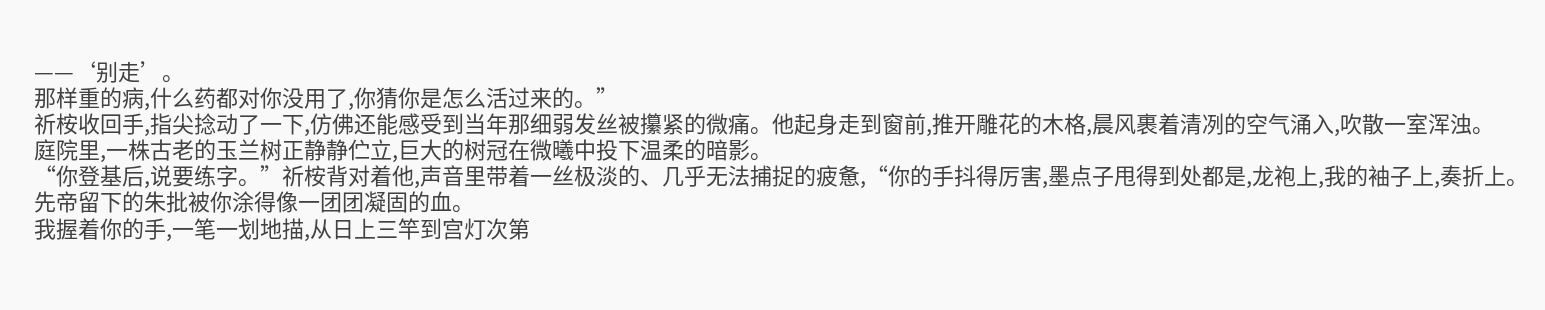——‘别走’。
那样重的病,什么药都对你没用了,你猜你是怎么活过来的。”
祈桉收回手,指尖捻动了一下,仿佛还能感受到当年那细弱发丝被攥紧的微痛。他起身走到窗前,推开雕花的木格,晨风裹着清冽的空气涌入,吹散一室浑浊。
庭院里,一株古老的玉兰树正静静伫立,巨大的树冠在微曦中投下温柔的暗影。
“你登基后,说要练字。”祈桉背对着他,声音里带着一丝极淡的、几乎无法捕捉的疲惫,“你的手抖得厉害,墨点子甩得到处都是,龙袍上,我的袖子上,奏折上。先帝留下的朱批被你涂得像一团团凝固的血。
我握着你的手,一笔一划地描,从日上三竿到宫灯次第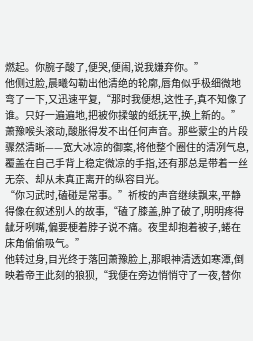燃起。你腕子酸了,便哭,便闹,说我嫌弃你。”
他侧过脸,晨曦勾勒出他清绝的轮廓,唇角似乎极细微地弯了一下,又迅速平复,“那时我便想,这性子,真不知像了谁。只好一遍遍地,把被你揉皱的纸抚平,换上新的。”
萧豫喉头滚动,酸胀得发不出任何声音。那些蒙尘的片段骤然清晰——宽大冰凉的御案,将他整个圈住的清冽气息,覆盖在自己手背上稳定微凉的手指,还有那总是带着一丝无奈、却从未真正离开的纵容目光。
“你习武时,磕碰是常事。”祈桉的声音继续飘来,平静得像在叙述别人的故事,“磕了膝盖,肿了破了,明明疼得龇牙咧嘴,偏要梗着脖子说不痛。夜里却抱着被子,蜷在床角偷偷吸气。”
他转过身,目光终于落回萧豫脸上,那眼神清透如寒潭,倒映着帝王此刻的狼狈,“我便在旁边悄悄守了一夜,替你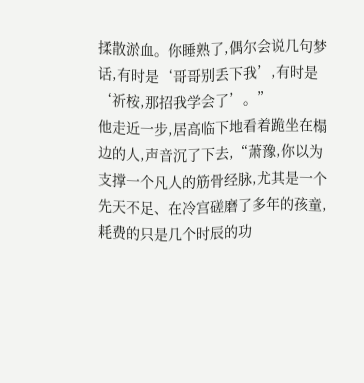揉散淤血。你睡熟了,偶尔会说几句梦话,有时是‘哥哥别丢下我’,有时是‘祈桉,那招我学会了’。”
他走近一步,居高临下地看着跪坐在榻边的人,声音沉了下去,“萧豫,你以为支撑一个凡人的筋骨经脉,尤其是一个先天不足、在冷宫磋磨了多年的孩童,耗费的只是几个时辰的功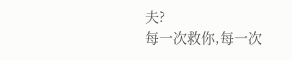夫?
每一次救你,每一次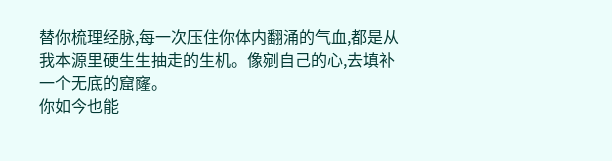替你梳理经脉,每一次压住你体内翻涌的气血,都是从我本源里硬生生抽走的生机。像剜自己的心,去填补一个无底的窟窿。
你如今也能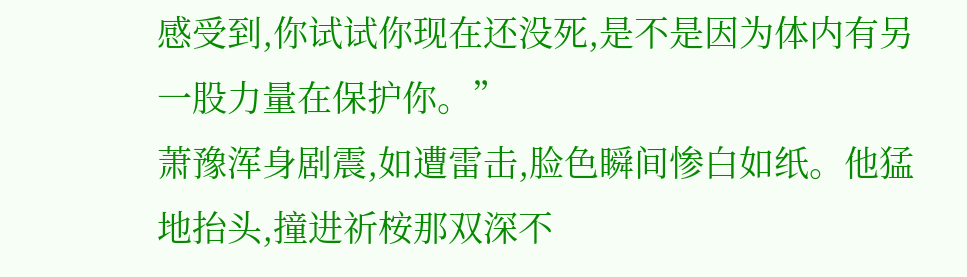感受到,你试试你现在还没死,是不是因为体内有另一股力量在保护你。”
萧豫浑身剧震,如遭雷击,脸色瞬间惨白如纸。他猛地抬头,撞进祈桉那双深不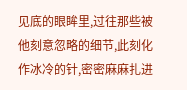见底的眼眸里,过往那些被他刻意忽略的细节,此刻化作冰冷的针,密密麻麻扎进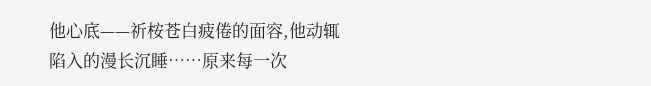他心底——祈桉苍白疲倦的面容,他动辄陷入的漫长沉睡……原来每一次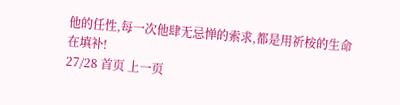他的任性,每一次他肆无忌惮的索求,都是用祈桉的生命在填补!
27/28 首页 上一页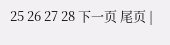25 26 27 28 下一页 尾页 |